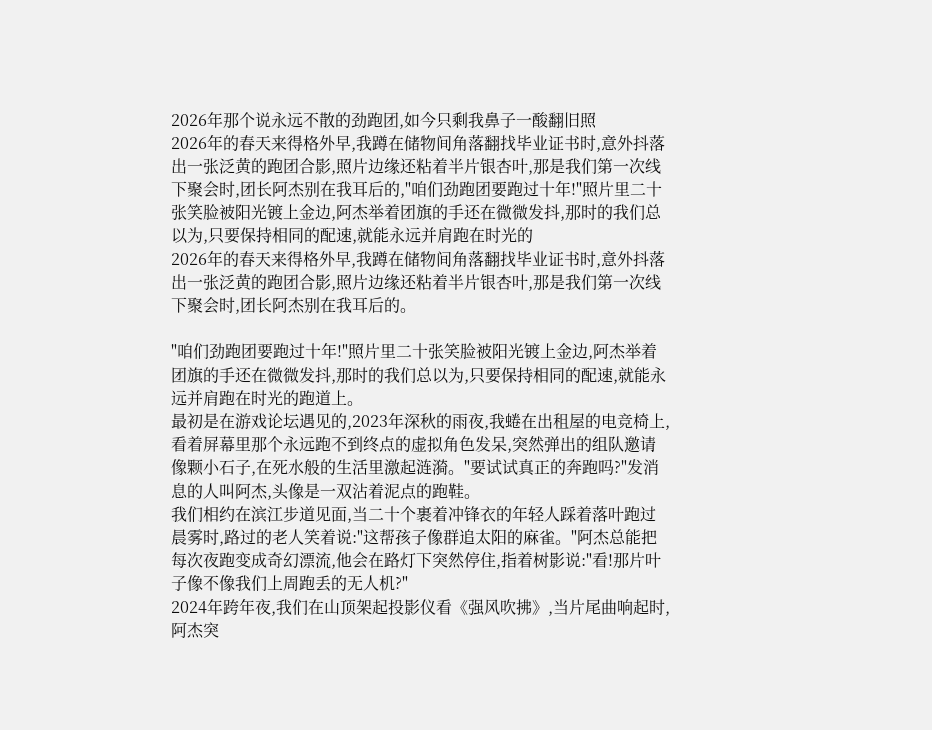2026年那个说永远不散的劲跑团,如今只剩我鼻子一酸翻旧照
2026年的春天来得格外早,我蹲在储物间角落翻找毕业证书时,意外抖落出一张泛黄的跑团合影,照片边缘还粘着半片银杏叶,那是我们第一次线下聚会时,团长阿杰别在我耳后的,"咱们劲跑团要跑过十年!"照片里二十张笑脸被阳光镀上金边,阿杰举着团旗的手还在微微发抖,那时的我们总以为,只要保持相同的配速,就能永远并肩跑在时光的
2026年的春天来得格外早,我蹲在储物间角落翻找毕业证书时,意外抖落出一张泛黄的跑团合影,照片边缘还粘着半片银杏叶,那是我们第一次线下聚会时,团长阿杰别在我耳后的。

"咱们劲跑团要跑过十年!"照片里二十张笑脸被阳光镀上金边,阿杰举着团旗的手还在微微发抖,那时的我们总以为,只要保持相同的配速,就能永远并肩跑在时光的跑道上。
最初是在游戏论坛遇见的,2023年深秋的雨夜,我蜷在出租屋的电竞椅上,看着屏幕里那个永远跑不到终点的虚拟角色发呆,突然弹出的组队邀请像颗小石子,在死水般的生活里激起涟漪。"要试试真正的奔跑吗?"发消息的人叫阿杰,头像是一双沾着泥点的跑鞋。
我们相约在滨江步道见面,当二十个裹着冲锋衣的年轻人踩着落叶跑过晨雾时,路过的老人笑着说:"这帮孩子像群追太阳的麻雀。"阿杰总能把每次夜跑变成奇幻漂流,他会在路灯下突然停住,指着树影说:"看!那片叶子像不像我们上周跑丢的无人机?"
2024年跨年夜,我们在山顶架起投影仪看《强风吹拂》,当片尾曲响起时,阿杰突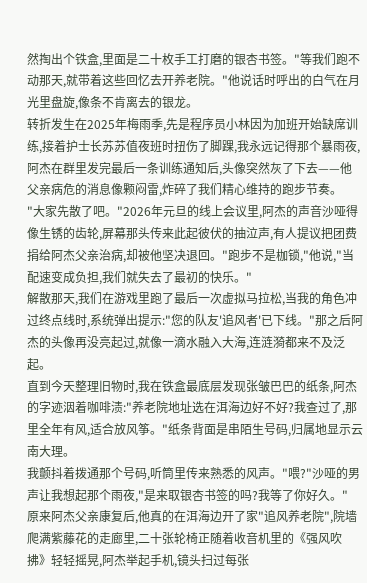然掏出个铁盒,里面是二十枚手工打磨的银杏书签。"等我们跑不动那天,就带着这些回忆去开养老院。"他说话时呼出的白气在月光里盘旋,像条不肯离去的银龙。
转折发生在2025年梅雨季,先是程序员小林因为加班开始缺席训练,接着护士长苏苏值夜班时扭伤了脚踝,我永远记得那个暴雨夜,阿杰在群里发完最后一条训练通知后,头像突然灰了下去——他父亲病危的消息像颗闷雷,炸碎了我们精心维持的跑步节奏。
"大家先散了吧。"2026年元旦的线上会议里,阿杰的声音沙哑得像生锈的齿轮,屏幕那头传来此起彼伏的抽泣声,有人提议把团费捐给阿杰父亲治病,却被他坚决退回。"跑步不是枷锁,"他说,"当配速变成负担,我们就失去了最初的快乐。"
解散那天,我们在游戏里跑了最后一次虚拟马拉松,当我的角色冲过终点线时,系统弹出提示:"您的队友'追风者'已下线。"那之后阿杰的头像再没亮起过,就像一滴水融入大海,连涟漪都来不及泛起。
直到今天整理旧物时,我在铁盒最底层发现张皱巴巴的纸条,阿杰的字迹洇着咖啡渍:"养老院地址选在洱海边好不好?我查过了,那里全年有风,适合放风筝。"纸条背面是串陌生号码,归属地显示云南大理。
我颤抖着拨通那个号码,听筒里传来熟悉的风声。"喂?"沙哑的男声让我想起那个雨夜,"是来取银杏书签的吗?我等了你好久。"
原来阿杰父亲康复后,他真的在洱海边开了家"追风养老院",院墙爬满紫藤花的走廊里,二十张轮椅正随着收音机里的《强风吹拂》轻轻摇晃,阿杰举起手机,镜头扫过每张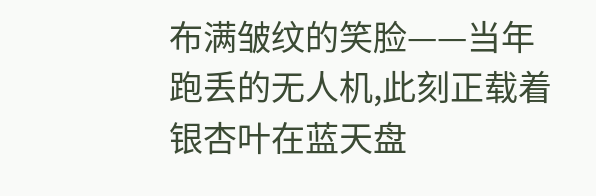布满皱纹的笑脸——当年跑丢的无人机,此刻正载着银杏叶在蓝天盘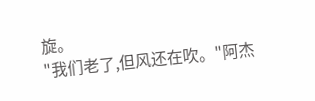旋。
"我们老了,但风还在吹。"阿杰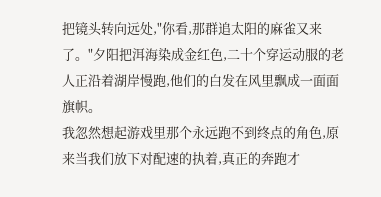把镜头转向远处,"你看,那群追太阳的麻雀又来了。"夕阳把洱海染成金红色,二十个穿运动服的老人正沿着湖岸慢跑,他们的白发在风里飘成一面面旗帜。
我忽然想起游戏里那个永远跑不到终点的角色,原来当我们放下对配速的执着,真正的奔跑才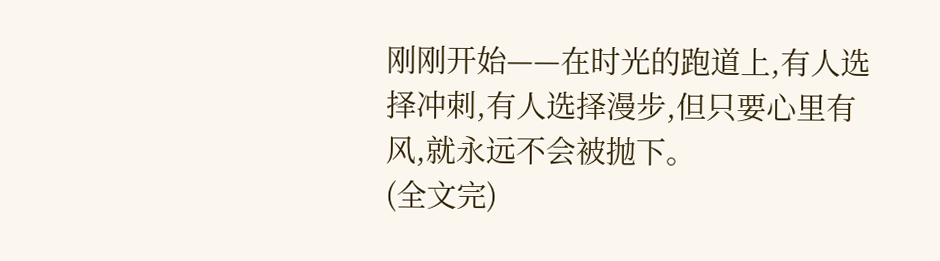刚刚开始——在时光的跑道上,有人选择冲刺,有人选择漫步,但只要心里有风,就永远不会被抛下。
(全文完)